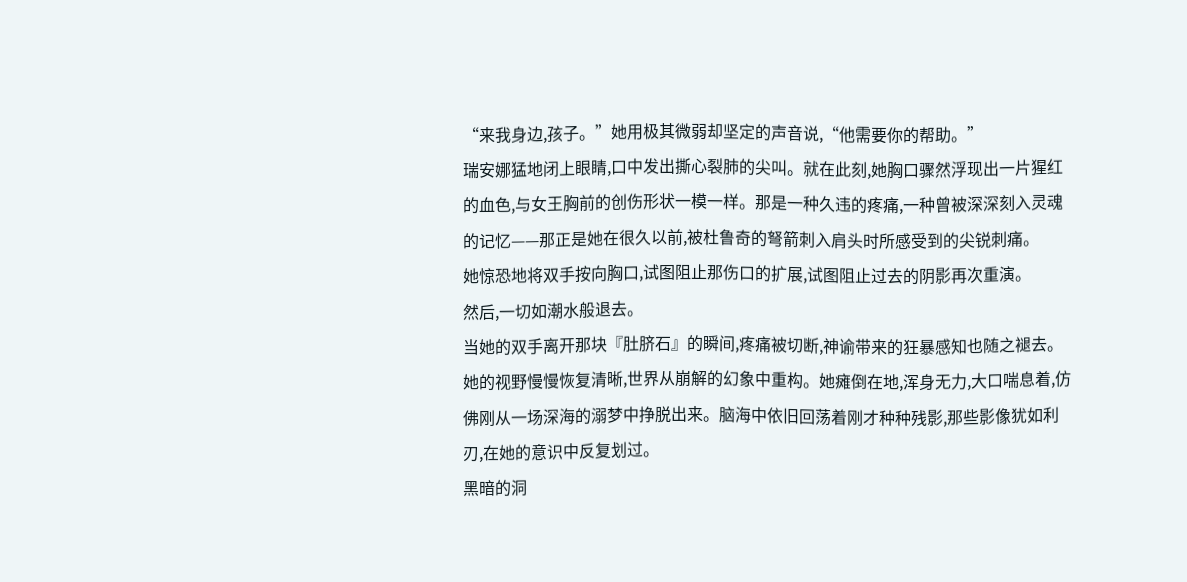“来我身边,孩子。”她用极其微弱却坚定的声音说,“他需要你的帮助。”
瑞安娜猛地闭上眼睛,口中发出撕心裂肺的尖叫。就在此刻,她胸口骤然浮现出一片猩红的血色,与女王胸前的创伤形状一模一样。那是一种久违的疼痛,一种曾被深深刻入灵魂的记忆——那正是她在很久以前,被杜鲁奇的弩箭刺入肩头时所感受到的尖锐刺痛。
她惊恐地将双手按向胸口,试图阻止那伤口的扩展,试图阻止过去的阴影再次重演。
然后,一切如潮水般退去。
当她的双手离开那块『肚脐石』的瞬间,疼痛被切断,神谕带来的狂暴感知也随之褪去。她的视野慢慢恢复清晰,世界从崩解的幻象中重构。她瘫倒在地,浑身无力,大口喘息着,仿佛刚从一场深海的溺梦中挣脱出来。脑海中依旧回荡着刚才种种残影,那些影像犹如利刃,在她的意识中反复划过。
黑暗的洞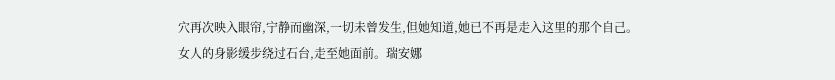穴再次映入眼帘,宁静而幽深,一切未曾发生,但她知道,她已不再是走入这里的那个自己。
女人的身影缓步绕过石台,走至她面前。瑞安娜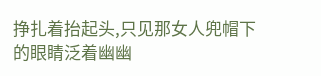挣扎着抬起头,只见那女人兜帽下的眼睛泛着幽幽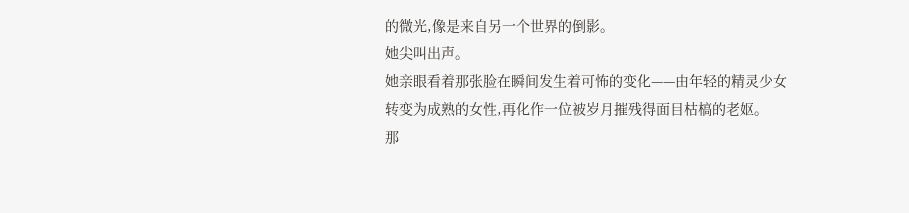的微光,像是来自另一个世界的倒影。
她尖叫出声。
她亲眼看着那张脸在瞬间发生着可怖的变化——由年轻的精灵少女转变为成熟的女性,再化作一位被岁月摧残得面目枯槁的老妪。
那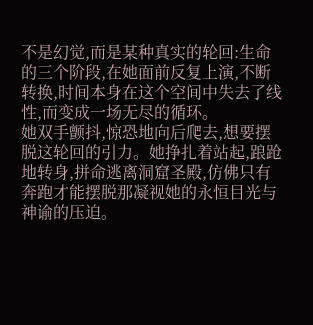不是幻觉,而是某种真实的轮回:生命的三个阶段,在她面前反复上演,不断转换,时间本身在这个空间中失去了线性,而变成一场无尽的循环。
她双手颤抖,惊恐地向后爬去,想要摆脱这轮回的引力。她挣扎着站起,踉跄地转身,拼命逃离洞窟圣殿,仿佛只有奔跑才能摆脱那凝视她的永恒目光与神谕的压迫。